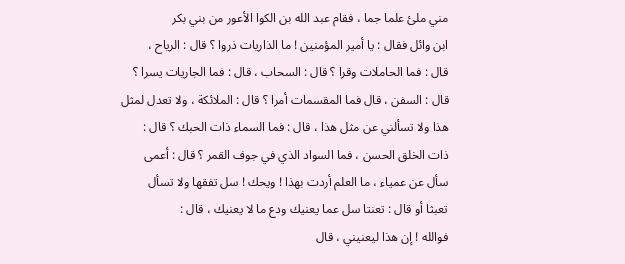مني ملئ علما جما ، فقام عبد الله بن الكوا الأعور من بني بكر
ابن وائل فقال : يا أمير المؤمنين ! ما الذاريات ذروا ؟ قال : الرياح ،
قال : فما الحاملات وقرا ؟ قال : السحاب ، قال : فما الجاريات يسرا ؟
قال : السفن ، قال فما المقسمات أمرا ؟ قال : الملائكة ، ولا تعدل لمثل
هذا ولا تسألني عن مثل هذا ، قال : فما السماء ذات الحبك ؟ قال :
ذات الخلق الحسن ، فما السواد الذي في جوف القمر ؟ قال : أعمى
سأل عن عمياء ، ما العلم أردت بهذا ! ويحك ! سل تفقها ولا تسأل
تعبثا أو قال : تعنتا سل عما يعنيك ودع ما لا يعنيك ، قال :
فوالله ! إن هذا ليعنيني ، قال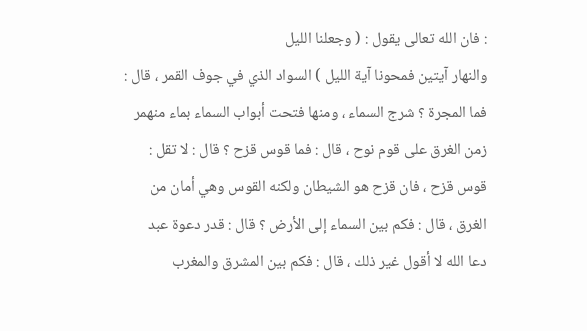: فان الله تعالى يقول : ( وجعلنا الليل
والنهار آيتين فمحونا آية الليل ) السواد الذي في جوف القمر ، قال :
فما المجرة ؟ شرج السماء ، ومنها فتحت أبواب السماء بماء منهمر
زمن الغرق على قوم نوح ، قال : فما قوس قزح ؟ قال : لا تقل :
قوس قزح ، فان قزح هو الشيطان ولكنه القوس وهي أمان من
الغرق ، قال : فكم بين السماء إلى الأرض ؟ قال : قدر دعوة عبد
دعا الله لا أقول غير ذلك ، قال : فكم بين المشرق والمغرب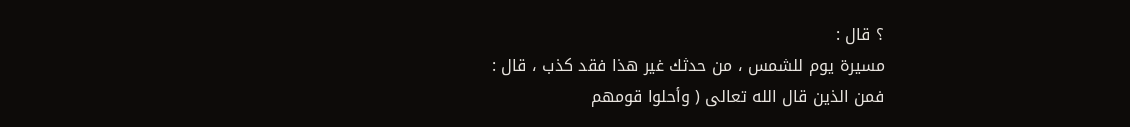؟ قال :
مسيرة يوم للشمس ، من حدثك غير هذا فقد كذب ، قال :
فمن الذين قال الله تعالى ( وأحلوا قومهم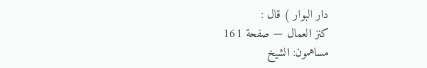دار البوار ) قال :
كنز العمال — صفحة 161
مساهمون: الشيخ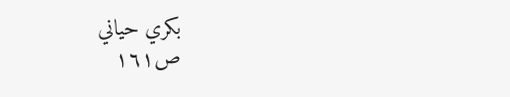بكري حياني
ص١٦١